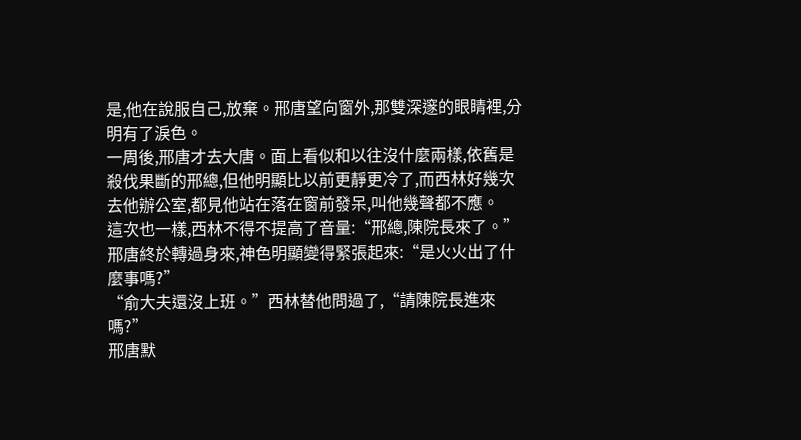是,他在說服自己,放棄。邢唐望向窗外,那雙深邃的眼睛裡,分明有了淚色。
一周後,邢唐才去大唐。面上看似和以往沒什麼兩樣,依舊是殺伐果斷的邢總,但他明顯比以前更靜更冷了,而西林好幾次去他辦公室,都見他站在落在窗前發呆,叫他幾聲都不應。
這次也一樣,西林不得不提高了音量:“邢總,陳院長來了。”
邢唐終於轉過身來,神色明顯變得緊張起來:“是火火出了什麼事嗎?”
“俞大夫還沒上班。”西林替他問過了,“請陳院長進來嗎?”
邢唐默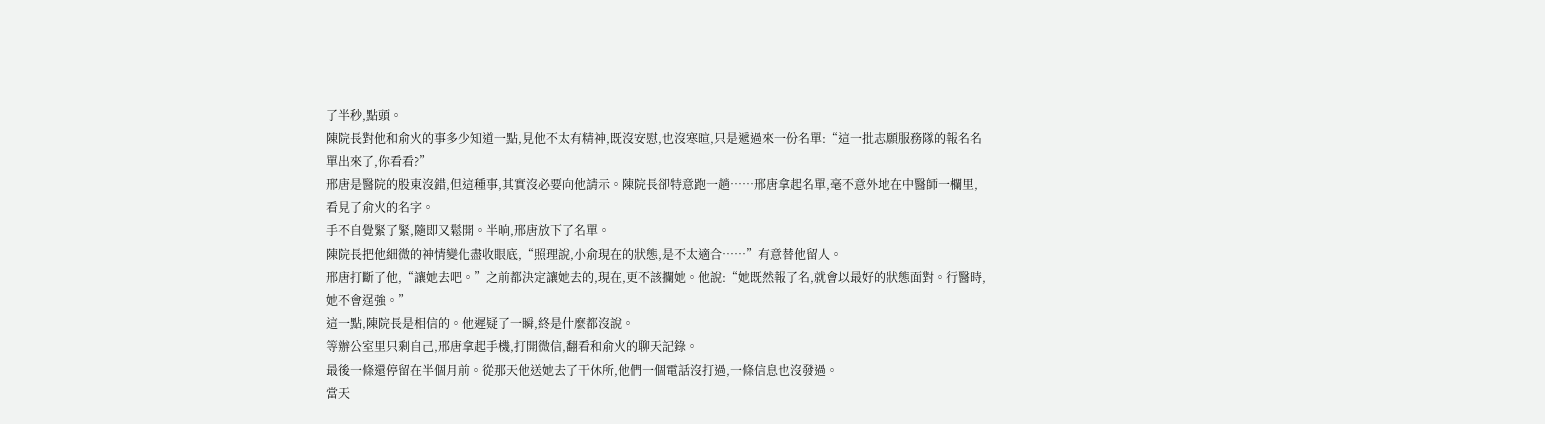了半秒,點頭。
陳院長對他和俞火的事多少知道一點,見他不太有精神,既沒安慰,也沒寒暄,只是遞過來一份名單:“這一批志願服務隊的報名名單出來了,你看看?”
邢唐是醫院的股東沒錯,但這種事,其實沒必要向他請示。陳院長卻特意跑一趟……邢唐拿起名單,毫不意外地在中醫師一欄里,看見了俞火的名字。
手不自覺緊了緊,隨即又鬆開。半晌,邢唐放下了名單。
陳院長把他細微的神情變化盡收眼底,“照理說,小俞現在的狀態,是不太適合……”有意替他留人。
邢唐打斷了他,“讓她去吧。”之前都決定讓她去的,現在,更不該攔她。他說:“她既然報了名,就會以最好的狀態面對。行醫時,她不會逞強。”
這一點,陳院長是相信的。他遲疑了一瞬,終是什麼都沒說。
等辦公室里只剩自己,邢唐拿起手機,打開微信,翻看和俞火的聊天記錄。
最後一條還停留在半個月前。從那天他送她去了干休所,他們一個電話沒打過,一條信息也沒發過。
當天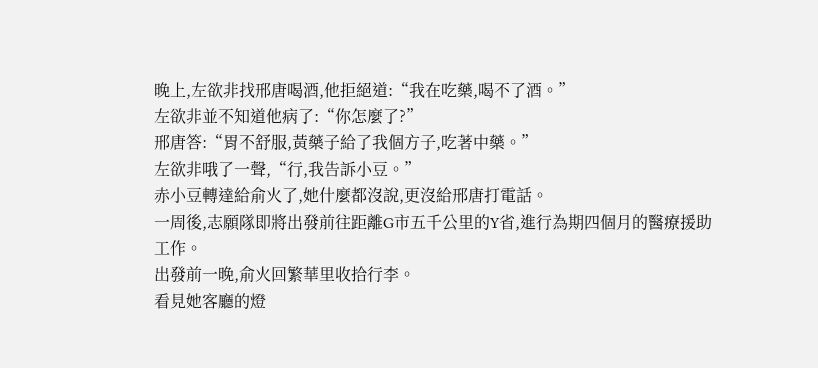晚上,左欲非找邢唐喝酒,他拒絕道:“我在吃藥,喝不了酒。”
左欲非並不知道他病了:“你怎麼了?”
邢唐答:“胃不舒服,黃藥子給了我個方子,吃著中藥。”
左欲非哦了一聲,“行,我告訴小豆。”
赤小豆轉達給俞火了,她什麼都沒說,更沒給邢唐打電話。
一周後,志願隊即將出發前往距離G市五千公里的Y省,進行為期四個月的醫療援助工作。
出發前一晚,俞火回繁華里收拾行李。
看見她客廳的燈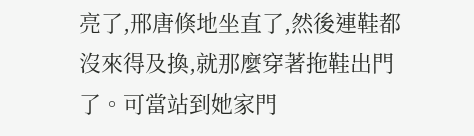亮了,邢唐倏地坐直了,然後連鞋都沒來得及換,就那麼穿著拖鞋出門了。可當站到她家門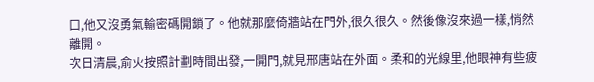口,他又沒勇氣輸密碼開鎖了。他就那麼倚牆站在門外,很久很久。然後像沒來過一樣,悄然離開。
次日清晨,俞火按照計劃時間出發,一開門,就見邢唐站在外面。柔和的光線里,他眼神有些疲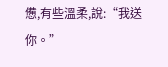憊,有些溫柔,說:“我送你。”